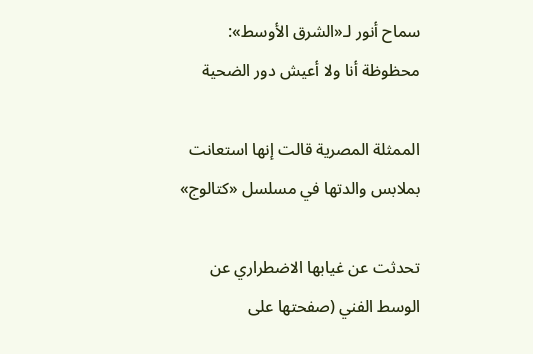سماح أنور لـ«الشرق الأوسط»: محظوظة أنا ولا أعيش دور الضحية

الممثلة المصرية قالت إنها استعانت بملابس والدتها في مسلسل «كتالوج»

تحدثت عن غيابها الاضطراري عن الوسط الفني (صفحتها على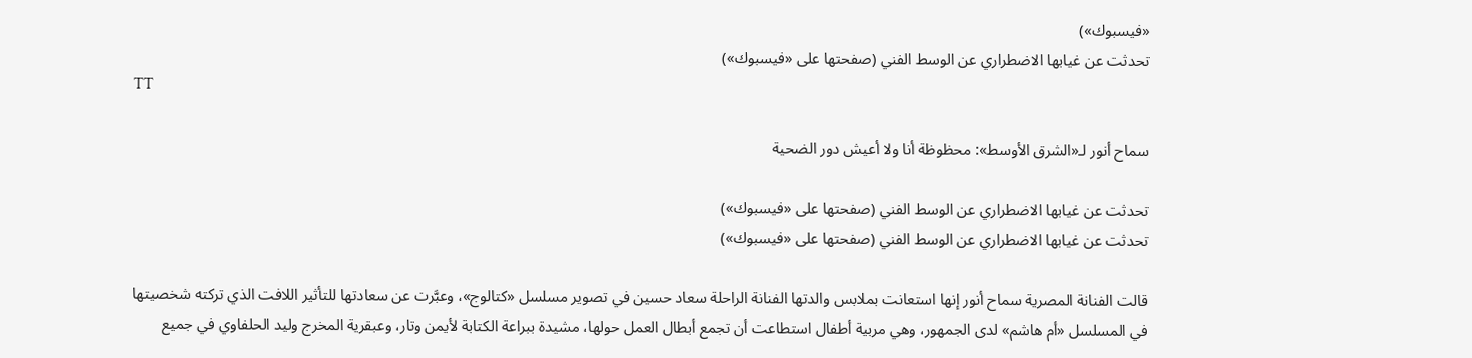«فيسبوك»)
تحدثت عن غيابها الاضطراري عن الوسط الفني (صفحتها على «فيسبوك»)
TT

سماح أنور لـ«الشرق الأوسط»: محظوظة أنا ولا أعيش دور الضحية

تحدثت عن غيابها الاضطراري عن الوسط الفني (صفحتها على «فيسبوك»)
تحدثت عن غيابها الاضطراري عن الوسط الفني (صفحتها على «فيسبوك»)

قالت الفنانة المصرية سماح أنور إنها استعانت بملابس والدتها الفنانة الراحلة سعاد حسين في تصوير مسلسل «كتالوج»، وعبَّرت عن سعادتها للتأثير اللافت الذي تركته شخصيتها في المسلسل «أم هاشم» لدى الجمهور، وهي مربية أطفال استطاعت أن تجمع أبطال العمل حولها، مشيدة ببراعة الكتابة لأيمن وتار، وعبقرية المخرج وليد الحلفاوي في جميع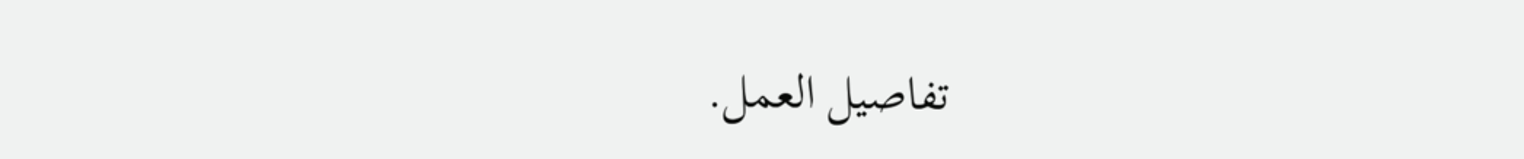تفاصيل العمل.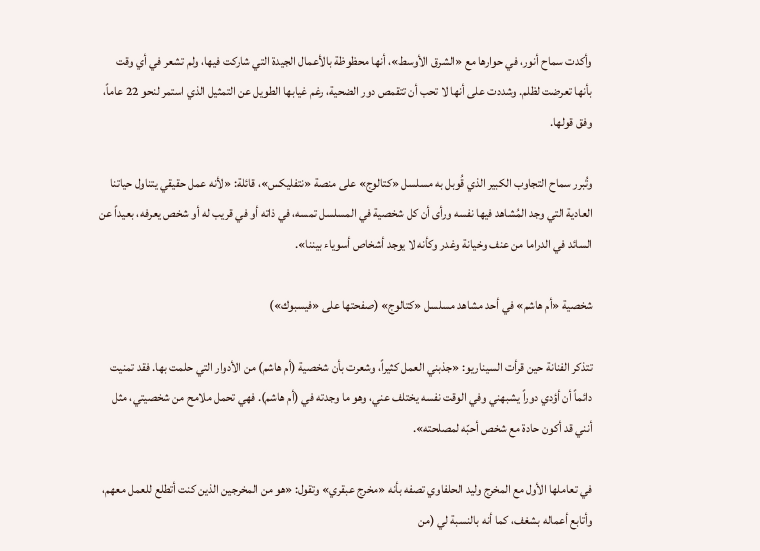وأكدت سماح أنور، في حوارها مع «الشرق الأوسط»، أنها محظوظة بالأعمال الجيدة التي شاركت فيها، ولم تشعر في أي وقت بأنها تعرضت لظلم. وشددت على أنها لا تحب أن تتقمص دور الضحية، رغم غيابها الطويل عن التمثيل الذي استمر لنحو 22 عاماً، وفق قولها.

وتُبرر سماح التجاوب الكبير الذي قُوبل به مسلسل «كتالوج» على منصة «نتفليكس»، قائلة: «لأنه عمل حقيقي يتناول حياتنا العادية التي وجد المُشاهد فيها نفسه ورأى أن كل شخصية في المسلسل تمسه، في ذاته أو في قريب له أو شخص يعرفه، بعيداً عن السائد في الدراما من عنف وخيانة وغدر وكأنه لا يوجد أشخاص أسوياء بيننا».

شخصية «أم هاشم» في أحد مشاهد مسلسل «كتالوج» (صفحتها على «فيسبوك»)

تتذكر الفنانة حين قرأت السيناريو: «جذبني العمل كثيراً، وشعرت بأن شخصية (أم هاشم) من الأدوار التي حلمت بها. فقد تمنيت دائماً أن أؤدي دوراً يشبهني وفي الوقت نفسه يختلف عني، وهو ما وجدته في (أم هاشم). فهي تحمل ملامح من شخصيتي، مثل أنني قد أكون حادة مع شخص أحبّه لمصلحته».

في تعاملها الأول مع المخرج وليد الحلفاوي تصفه بأنه «مخرج عبقري» وتقول: «هو من المخرجين الذين كنت أتطلع للعمل معهم، وأتابع أعماله بشغف، كما أنه بالنسبة لي (من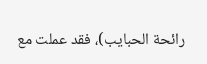رائحة الحبايب)، فقد عملت مع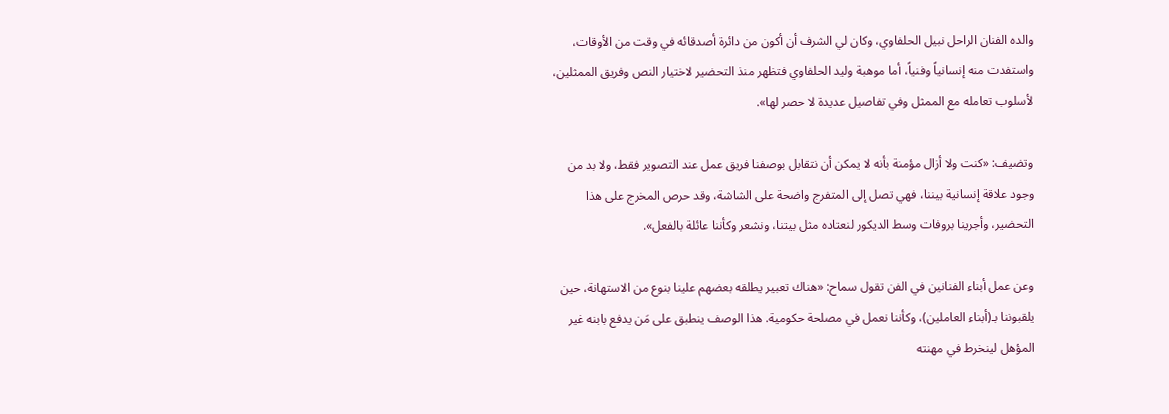والده الفنان الراحل نبيل الحلفاوي، وكان لي الشرف أن أكون من دائرة أصدقائه في وقت من الأوقات، واستفدت منه إنسانياً وفنياً، أما موهبة وليد الحلفاوي فتظهر منذ التحضير لاختيار النص وفريق الممثلين، لأسلوب تعامله مع الممثل وفي تفاصيل عديدة لا حصر لها».

وتضيف: «كنت ولا أزال مؤمنة بأنه لا يمكن أن نتقابل بوصفنا فريق عمل عند التصوير فقط، ولا بد من وجود علاقة إنسانية بيننا، فهي تصل إلى المتفرج واضحة على الشاشة، وقد حرص المخرج على هذا التحضير، وأجرينا بروفات وسط الديكور لنعتاده مثل بيتنا، ونشعر وكأننا عائلة بالفعل».

وعن عمل أبناء الفنانين في الفن تقول سماح: «هناك تعبير يطلقه بعضهم علينا بنوع من الاستهانة، حين يلقبوننا بـ(أبناء العاملين)، وكأننا نعمل في مصلحة حكومية. هذا الوصف ينطبق على مَن يدفع بابنه غير المؤهل لينخرط في مهنته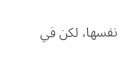نفسها، لكن في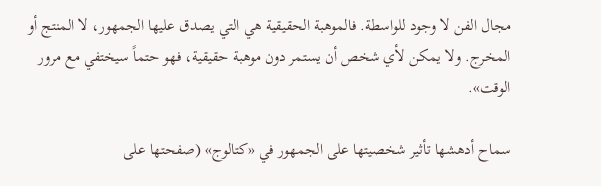مجال الفن لا وجود للواسطة. فالموهبة الحقيقية هي التي يصدق عليها الجمهور، لا المنتج أو المخرج. ولا يمكن لأي شخص أن يستمر دون موهبة حقيقية، فهو حتماً سيختفي مع مرور الوقت».

سماح أدهشها تأثير شخصيتها على الجمهور في «كتالوج» (صفحتها على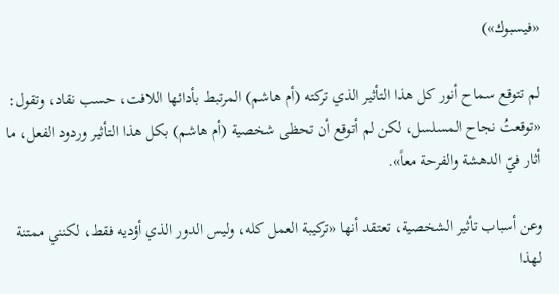«فيسبوك»)

لم تتوقع سماح أنور كل هذا التأثير الذي تركته (أم هاشم) المرتبط بأدائها اللافت، حسب نقاد، وتقول: «توقعتُ نجاح المسلسل، لكن لم أتوقع أن تحظى شخصية (أم هاشم) بكل هذا التأثير وردود الفعل، ما أثار فيّ الدهشة والفرحة معاً».

وعن أسباب تأثير الشخصية، تعتقد أنها «تركيبة العمل كله، وليس الدور الذي أؤديه فقط، لكنني ممتنة لهذا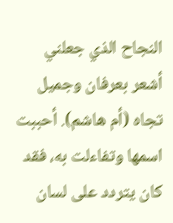النجاح الذي جعلني أشعر بعرفان وجميل تجاه (أم هاشم). أحببت اسمها وتفاءلت به، فقد كان يتردد على لسان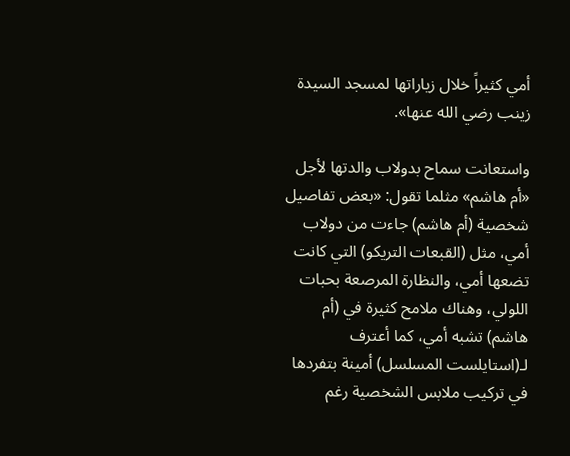أمي كثيراً خلال زياراتها لمسجد السيدة زينب رضي الله عنها».

واستعانت سماح بدولاب والدتها لأجل «أم هاشم» مثلما تقول: «بعض تفاصيل شخصية (أم هاشم) جاءت من دولاب أمي، مثل (القبعات التريكو) التي كانت تضعها أمي، والنظارة المرصعة بحبات اللولي، وهناك ملامح كثيرة في (أم هاشم) تشبه أمي، كما أعترف لـ(استايلست المسلسل) أمينة بتفردها في تركيب ملابس الشخصية رغم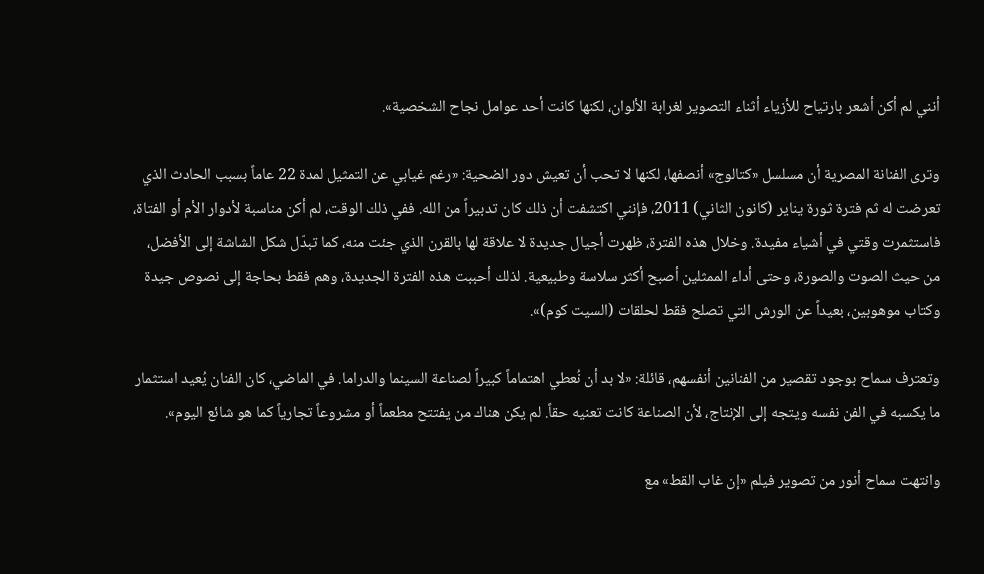أنني لم أكن أشعر بارتياح للأزياء أثناء التصوير لغرابة الألوان، لكنها كانت أحد عوامل نجاح الشخصية».

وترى الفنانة المصرية أن مسلسل «كتالوج» أنصفها، لكنها لا تحب أن تعيش دور الضحية: «رغم غيابي عن التمثيل لمدة 22 عاماً بسبب الحادث الذي تعرضت له ثم فترة ثورة يناير (كانون الثاني) 2011، فإنني اكتشفت أن ذلك كان تدبيراً من الله. ففي ذلك الوقت، لم أكن مناسبة لأدوار الأم أو الفتاة، فاستثمرت وقتي في أشياء مفيدة. وخلال هذه الفترة، ظهرت أجيال جديدة لا علاقة لها بالقرن الذي جئت منه، كما تبدّل شكل الشاشة إلى الأفضل، من حيث الصوت والصورة، وحتى أداء الممثلين أصبح أكثر سلاسة وطبيعية. لذلك أحببت هذه الفترة الجديدة، وهم فقط بحاجة إلى نصوص جيدة وكتاب موهوبين، بعيداً عن الورش التي تصلح فقط لحلقات (السيت كوم)».

وتعترف سماح بوجود تقصير من الفنانين أنفسهم، قائلة: «لا بد أن نُعطي اهتماماً كبيراً لصناعة السينما والدراما. في الماضي، كان الفنان يُعيد استثمار ما يكسبه في الفن نفسه ويتجه إلى الإنتاج، لأن الصناعة كانت تعنيه حقاً. لم يكن هناك من يفتتح مطعماً أو مشروعاً تجارياً كما هو شائع اليوم».

وانتهت سماح أنور من تصوير فيلم «إن غاب القط» مع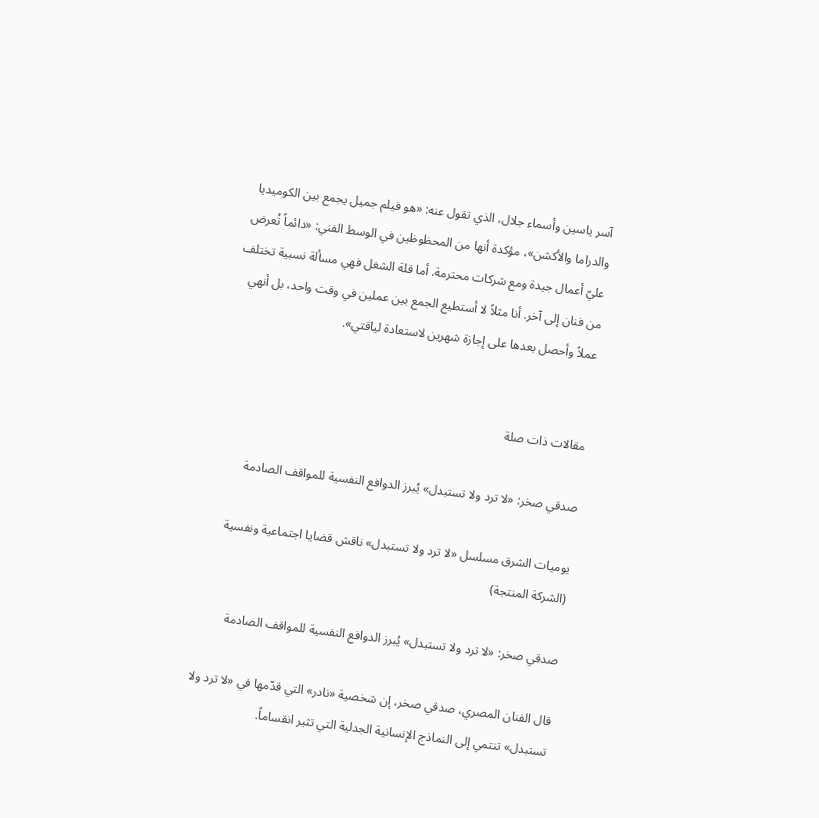آسر ياسين وأسماء جلال، الذي تقول عنه: «هو فيلم جميل يجمع بين الكوميديا والدراما والأكشن»، مؤكدة أنها من المحظوظين في الوسط الفني: «دائماً تُعرض عليّ أعمال جيدة ومع شركات محترمة. أما قلة الشغل فهي مسألة نسبية تختلف من فنان إلى آخر. أنا مثلاً لا أستطيع الجمع بين عملين في وقت واحد، بل أنهي عملاً وأحصل بعدها على إجازة شهرين لاستعادة لياقتي».


مقالات ذات صلة

صدقي صخر: «لا ترد ولا تستبدل» يُبرز الدوافع النفسية للمواقف الصادمة

يوميات الشرق مسلسل «لا ترد ولا تستبدل» ناقش قضايا اجتماعية ونفسية (الشركة المنتجة)

صدقي صخر: «لا ترد ولا تستبدل» يُبرز الدوافع النفسية للمواقف الصادمة

قال الفنان المصري، صدقي صخر، إن شخصية «نادر» التي قدّمها في «لا ترد ولا تستبدل» تنتمي إلى النماذج الإنسانية الجدلية التي تثير انقساماً.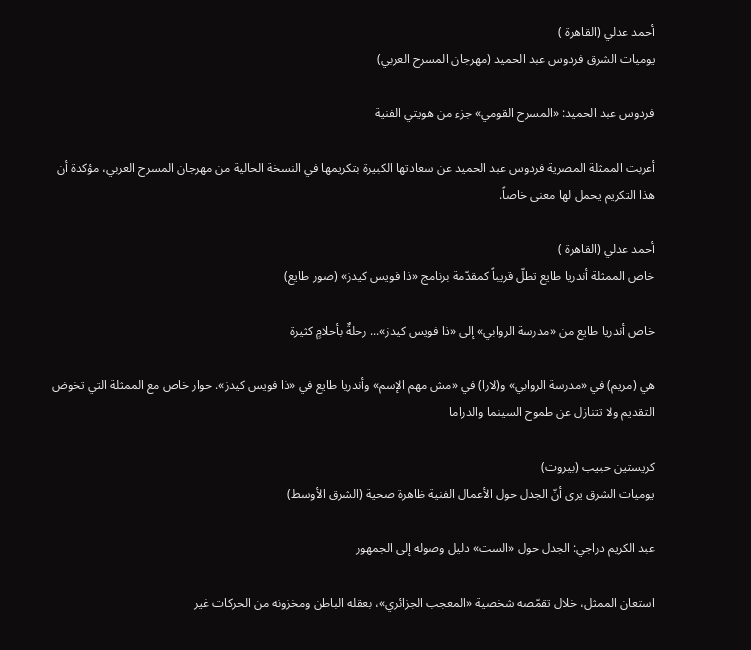أحمد عدلي (القاهرة )
يوميات الشرق فردوس عبد الحميد (مهرجان المسرح العربي)

فردوس عبد الحميد: «المسرح القومي» جزء من هويتي الفنية

أعربت الممثلة المصرية فردوس عبد الحميد عن سعادتها الكبيرة بتكريمها في النسخة الحالية من مهرجان المسرح العربي، مؤكدة أن هذا التكريم يحمل لها معنى خاصاً.

أحمد عدلي (القاهرة )
خاص الممثلة أندريا طايع تطلّ قريباً كمقدّمة برنامج «ذا فويس كيدز» (صور طايع)

خاص أندريا طايع من «مدرسة الروابي» إلى «ذا فويس كيدز»... رحلةٌ بأحلامٍ كثيرة

هي (مريم) في «مدرسة الروابي» و(لارا) في «مش مهم الإسم» وأندريا طايع في «ذا فويس كيدز». حوار خاص مع الممثلة التي تخوض التقديم ولا تتنازل عن طموح السينما والدراما

كريستين حبيب (بيروت)
يوميات الشرق يرى أنّ الجدل حول الأعمال الفنية ظاهرة صحية (الشرق الأوسط)

عبد الكريم دراجي: الجدل حول «الست» دليل وصوله إلى الجمهور

استعان الممثل، خلال تقمّصه شخصية «المعجب الجزائري»، بعقله الباطن ومخزونه من الحركات غير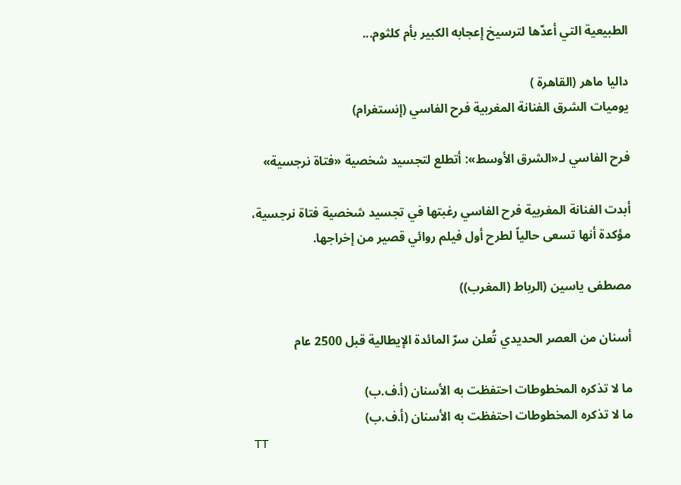الطبيعية التي أعدّها لترسيخ إعجابه الكبير بأم كلثوم...

داليا ماهر (القاهرة )
يوميات الشرق الفنانة المغربية فرح الفاسي (إنستغرام)

فرح الفاسي لـ«الشرق الأوسط»: أتطلع لتجسيد شخصية «فتاة نرجسية»

أبدت الفنانة المغربية فرح الفاسي رغبتها في تجسيد شخصية فتاة نرجسية، مؤكدة أنها تسعى حالياً لطرح أول فيلم روائي قصير من إخراجها.

مصطفى ياسين (الرباط (المغرب))

أسنان من العصر الحديدي تُعلن سرّ المائدة الإيطالية قبل 2500 عام

ما لا تذكره المخطوطات احتفظت به الأسنان (أ.ف.ب)
ما لا تذكره المخطوطات احتفظت به الأسنان (أ.ف.ب)
TT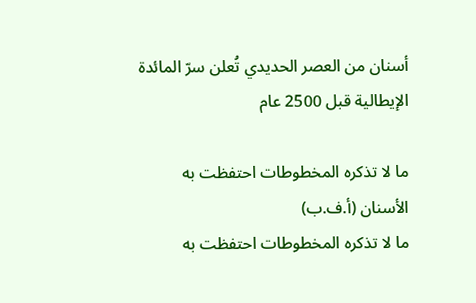أسنان من العصر الحديدي تُعلن سرّ المائدة الإيطالية قبل 2500 عام

ما لا تذكره المخطوطات احتفظت به الأسنان (أ.ف.ب)
ما لا تذكره المخطوطات احتفظت به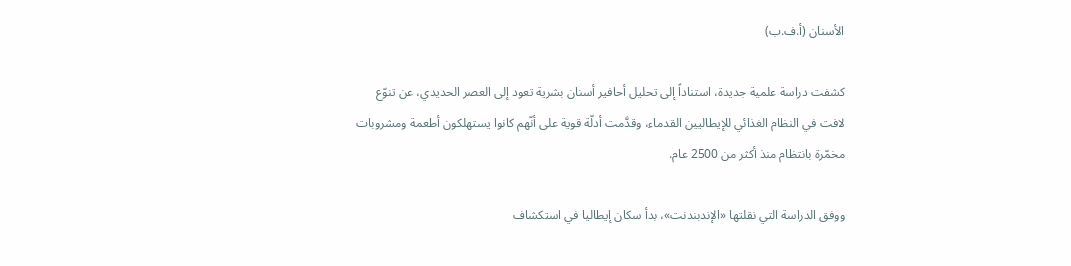الأسنان (أ.ف.ب)

كشفت دراسة علمية جديدة، استناداً إلى تحليل أحافير أسنان بشرية تعود إلى العصر الحديدي، عن تنوّع لافت في النظام الغذائي للإيطاليين القدماء، وقدَّمت أدلّة قوية على أنّهم كانوا يستهلكون أطعمة ومشروبات مخمّرة بانتظام منذ أكثر من 2500 عام.

ووفق الدراسة التي نقلتها «الإندبندنت»، بدأ سكان إيطاليا في استكشاف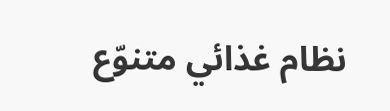نظام غذائي متنوّع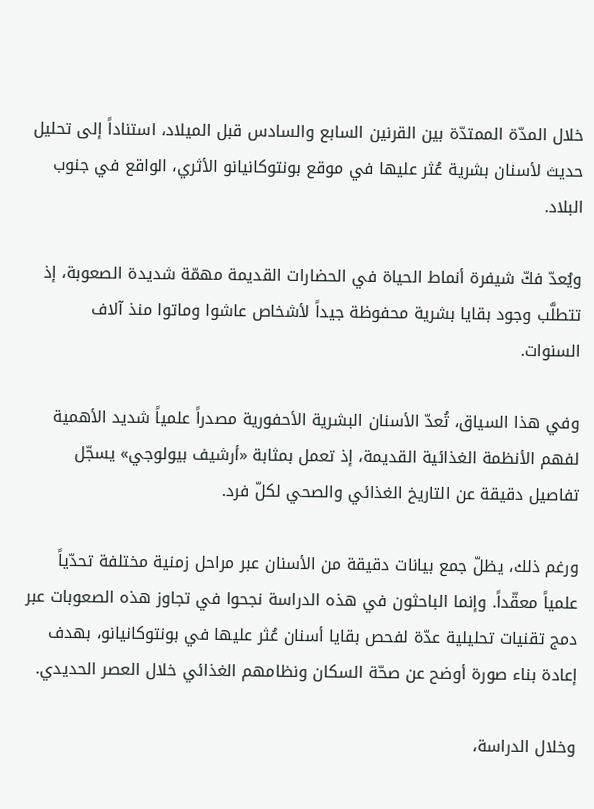خلال المدّة الممتدّة بين القرنين السابع والسادس قبل الميلاد، استناداً إلى تحليل حديث لأسنان بشرية عُثر عليها في موقع بونتوكانيانو الأثري، الواقع في جنوب البلاد.

ويُعدّ فكّ شيفرة أنماط الحياة في الحضارات القديمة مهمّة شديدة الصعوبة، إذ تتطلَّب وجود بقايا بشرية محفوظة جيداً لأشخاص عاشوا وماتوا منذ آلاف السنوات.

وفي هذا السياق، تُعدّ الأسنان البشرية الأحفورية مصدراً علمياً شديد الأهمية لفهم الأنظمة الغذائية القديمة، إذ تعمل بمثابة «أرشيف بيولوجي» يسجّل تفاصيل دقيقة عن التاريخ الغذائي والصحي لكلّ فرد.

ورغم ذلك، يظلّ جمع بيانات دقيقة من الأسنان عبر مراحل زمنية مختلفة تحدّياً علمياً معقّداً. وإنما الباحثون في هذه الدراسة نجحوا في تجاوز هذه الصعوبات عبر دمج تقنيات تحليلية عدّة لفحص بقايا أسنان عُثر عليها في بونتوكانيانو، بهدف إعادة بناء صورة أوضح عن صحّة السكان ونظامهم الغذائي خلال العصر الحديدي.

وخلال الدراسة،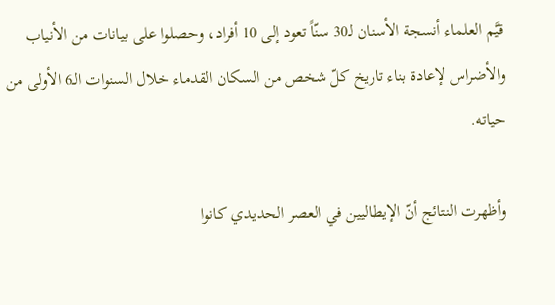قيَّم العلماء أنسجة الأسنان لـ30 سنّاً تعود إلى 10 أفراد، وحصلوا على بيانات من الأنياب والأضراس لإعادة بناء تاريخ كلّ شخص من السكان القدماء خلال السنوات الـ6 الأولى من حياته.

وأظهرت النتائج أنّ الإيطاليين في العصر الحديدي كانوا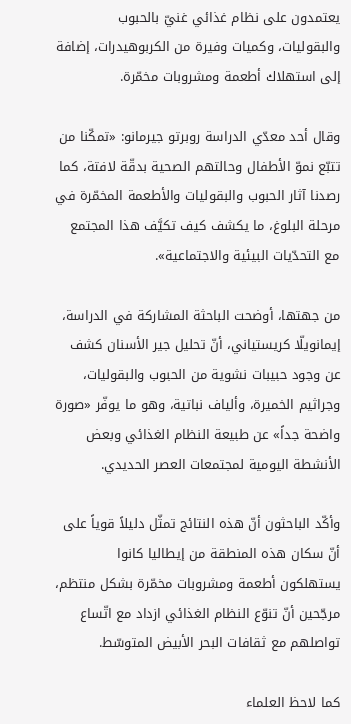يعتمدون على نظام غذائي غنيّ بالحبوب والبقوليات، وكميات وفيرة من الكربوهيدرات، إضافة إلى استهلاك أطعمة ومشروبات مخمّرة.

وقال أحد معدّي الدراسة روبرتو جيرمانو: «تمكّنا من تتبّع نموّ الأطفال وحالتهم الصحية بدقّة لافتة، كما رصدنا آثار الحبوب والبقوليات والأطعمة المخمّرة في مرحلة البلوغ، ما يكشف كيف تكيَّف هذا المجتمع مع التحدّيات البيئية والاجتماعية».

من جهتها، أوضحت الباحثة المشاركة في الدراسة، إيمانويلّا كريستياني، أنّ تحليل جير الأسنان كشف عن وجود حبيبات نشوية من الحبوب والبقوليات، وجراثيم الخميرة، وألياف نباتية، وهو ما يوفّر «صورة واضحة جداً» عن طبيعة النظام الغذائي وبعض الأنشطة اليومية لمجتمعات العصر الحديدي.

وأكّد الباحثون أنّ هذه النتائج تمثّل دليلاً قوياً على أنّ سكان هذه المنطقة من إيطاليا كانوا يستهلكون أطعمة ومشروبات مخمّرة بشكل منتظم، مرجّحين أنّ تنوّع النظام الغذائي ازداد مع اتّساع تواصلهم مع ثقافات البحر الأبيض المتوسّط.

كما لاحظ العلماء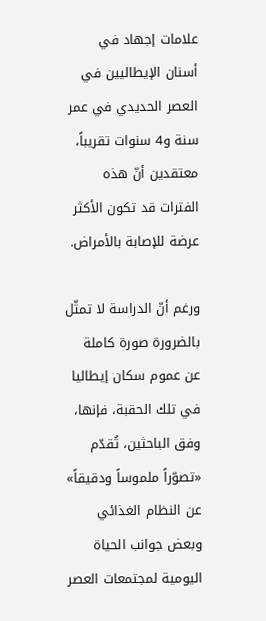علامات إجهاد في أسنان الإيطاليين في العصر الحديدي في عمر سنة و4 سنوات تقريباً، معتقدين أنّ هذه الفترات قد تكون الأكثر عرضة للإصابة بالأمراض.

ورغم أنّ الدراسة لا تمثّل بالضرورة صورة كاملة عن عموم سكان إيطاليا في تلك الحقبة، فإنها، وفق الباحثين، تُقدّم «تصوّراً ملموساً ودقيقاً» عن النظام الغذائي وبعض جوانب الحياة اليومية لمجتمعات العصر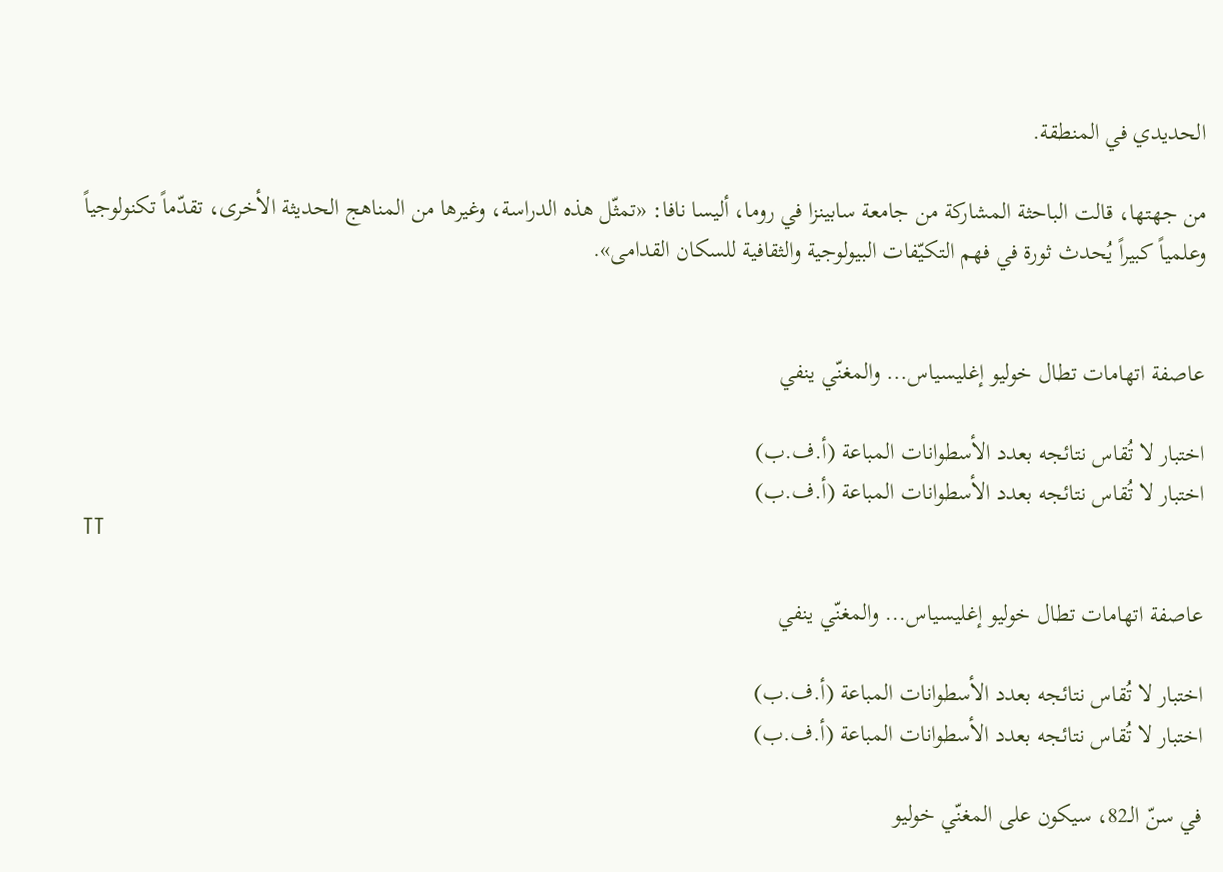الحديدي في المنطقة.

من جهتها، قالت الباحثة المشاركة من جامعة سابينزا في روما، أليسا نافا: «تمثّل هذه الدراسة، وغيرها من المناهج الحديثة الأخرى، تقدّماً تكنولوجياً وعلمياً كبيراً يُحدث ثورة في فهم التكيّفات البيولوجية والثقافية للسكان القدامى».


عاصفة اتهامات تطال خوليو إغليسياس... والمغنّي ينفي

اختبار لا تُقاس نتائجه بعدد الأسطوانات المباعة (أ.ف.ب)
اختبار لا تُقاس نتائجه بعدد الأسطوانات المباعة (أ.ف.ب)
TT

عاصفة اتهامات تطال خوليو إغليسياس... والمغنّي ينفي

اختبار لا تُقاس نتائجه بعدد الأسطوانات المباعة (أ.ف.ب)
اختبار لا تُقاس نتائجه بعدد الأسطوانات المباعة (أ.ف.ب)

في سنّ الـ82، سيكون على المغنّي خوليو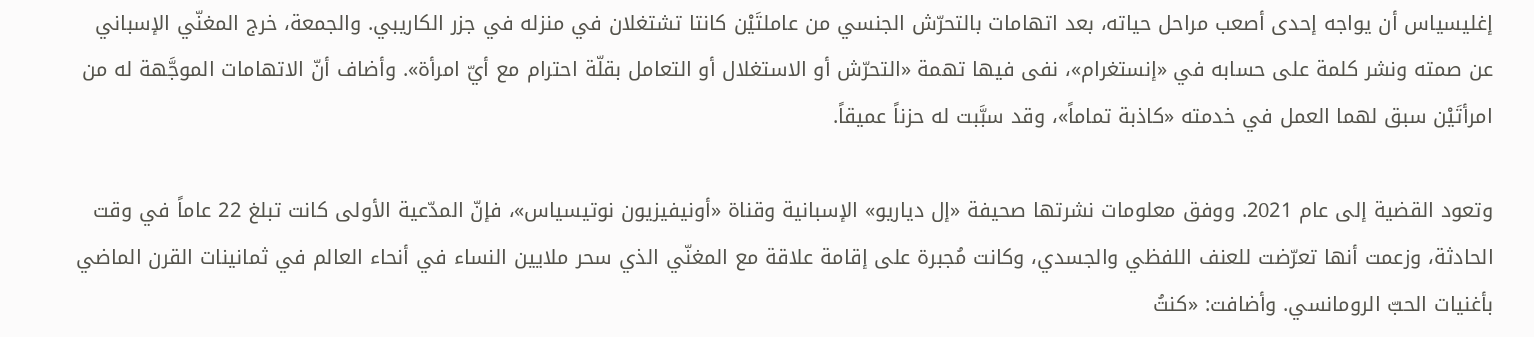إغليسياس أن يواجه إحدى أصعب مراحل حياته، بعد اتهامات بالتحرّش الجنسي من عاملتَيْن كانتا تشتغلان في منزله في جزر الكاريبي. والجمعة، خرج المغنّي الإسباني عن صمته ونشر كلمة على حسابه في «إنستغرام»، نفى فيها تهمة «التحرّش أو الاستغلال أو التعامل بقلّة احترام مع أيّ امرأة». وأضاف أنّ الاتهامات الموجَّهة له من امرأتَيْن سبق لهما العمل في خدمته «كاذبة تماماً»، وقد سبَّبت له حزناً عميقاً.

وتعود القضية إلى عام 2021. ووفق معلومات نشرتها صحيفة «إل دياريو» الإسبانية وقناة «أونيفيزيون نوتيسياس»، فإنّ المدّعية الأولى كانت تبلغ 22 عاماً في وقت الحادثة، وزعمت أنها تعرّضت للعنف اللفظي والجسدي، وكانت مُجبرة على إقامة علاقة مع المغنّي الذي سحر ملايين النساء في أنحاء العالم في ثمانينات القرن الماضي بأغنيات الحبّ الرومانسي. وأضافت: «كنتُ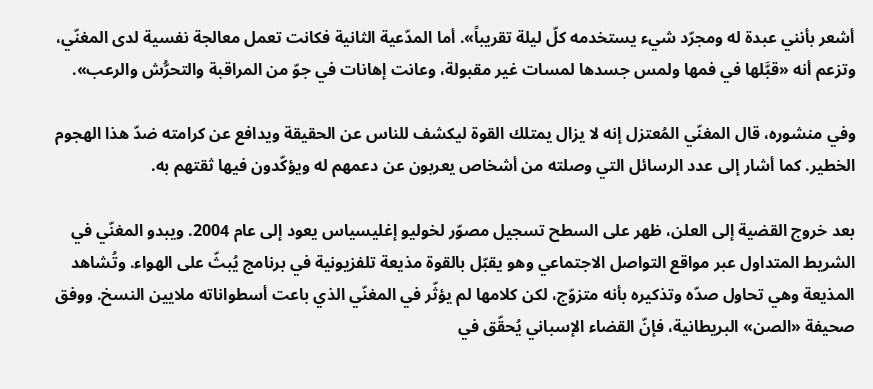أشعر بأنني عبدة له ومجرّد شيء يستخدمه كلّ ليلة تقريباً». أما المدّعية الثانية فكانت تعمل معالجة نفسية لدى المغنّي، وتزعم أنه «قبَّلها في فمها ولمس جسدها لمسات غير مقبولة، وعانت إهانات في جوّ من المراقبة والتحرُّش والرعب».

وفي منشوره، قال المغنّي المُعتزل إنه لا يزال يمتلك القوة ليكشف للناس عن الحقيقة ويدافع عن كرامته ضدّ هذا الهجوم الخطير. كما أشار إلى عدد الرسائل التي وصلته من أشخاص يعربون عن دعمهم له ويؤكّدون فيها ثقتهم به.

بعد خروج القضية إلى العلن، ظهر على السطح تسجيل مصوّر لخوليو إغليسياس يعود إلى عام 2004. ويبدو المغنّي في الشريط المتداول عبر مواقع التواصل الاجتماعي وهو يقبّل بالقوة مذيعة تلفزيونية في برنامج يُبثّ على الهواء. وتُشاهد المذيعة وهي تحاول صدّه وتذكيره بأنه متزوّج، لكن كلامها لم يؤثّر في المغنّي الذي باعت أسطواناته ملايين النسخ. ووفق صحيفة «الصن» البريطانية، فإنّ القضاء الإسباني يُحقّق في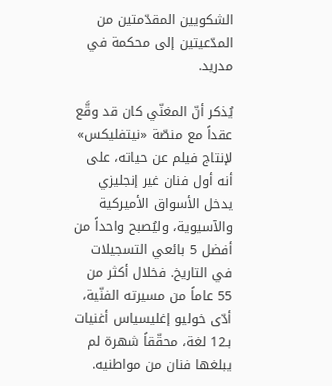الشكويين المقدّمتين من المدّعيتين إلى محكمة في مدريد.

يُذكر أنّ المغنّي كان قد وقَّع عقداً مع منصّة «نيتفليكس» لإنتاج فيلم عن حياته، على أنه أول فنان غير إنجليزي يدخل الأسواق الأميركية والآسيوية، وليُصبح واحداً من أفضل 5 بائعي التسجيلات في التاريخ. فخلال أكثر من 55 عاماً من مسيرته الفنّية، أدّى خوليو إغليسياس أغنيات بـ12 لغة، محقّقاً شهرة لم يبلغها فنان من مواطنيه.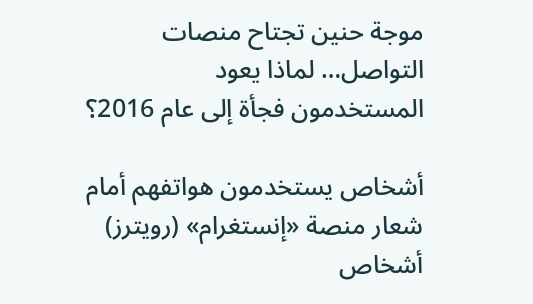موجة حنين تجتاح منصات التواصل… لماذا يعود المستخدمون فجأة إلى عام 2016؟

أشخاص يستخدمون هواتفهم أمام شعار منصة «إنستغرام» (رويترز)
أشخاص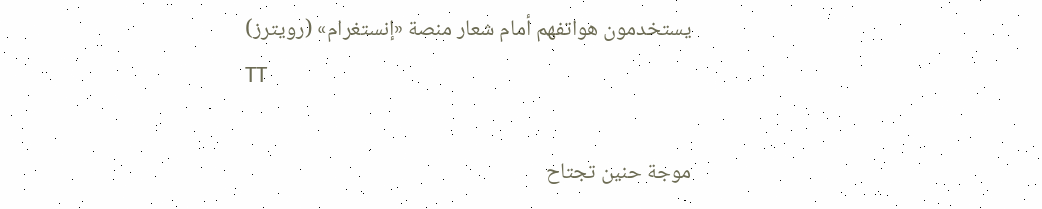يستخدمون هواتفهم أمام شعار منصة «إنستغرام» (رويترز)
TT

موجة حنين تجتاح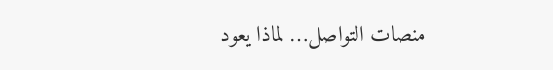منصات التواصل… لماذا يعود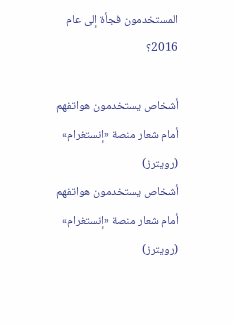المستخدمون فجأة إلى عام 2016؟

أشخاص يستخدمون هواتفهم أمام شعار منصة «إنستغرام» (رويترز)
أشخاص يستخدمون هواتفهم أمام شعار منصة «إنستغرام» (رويترز)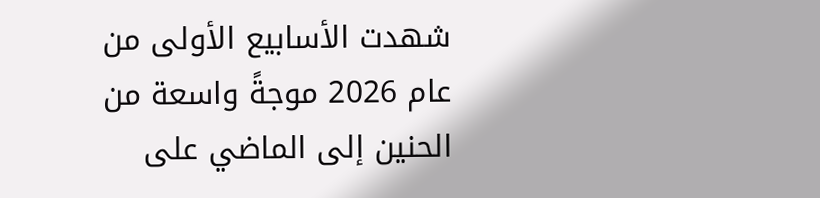شهدت الأسابيع الأولى من عام 2026 موجةً واسعة من الحنين إلى الماضي على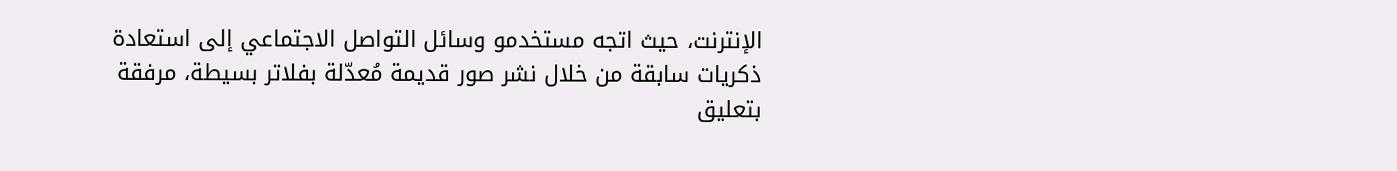الإنترنت، حيث اتجه مستخدمو وسائل التواصل الاجتماعي إلى استعادة ذكريات سابقة من خلال نشر صور قديمة مُعدّلة بفلاتر بسيطة، مرفقة بتعليق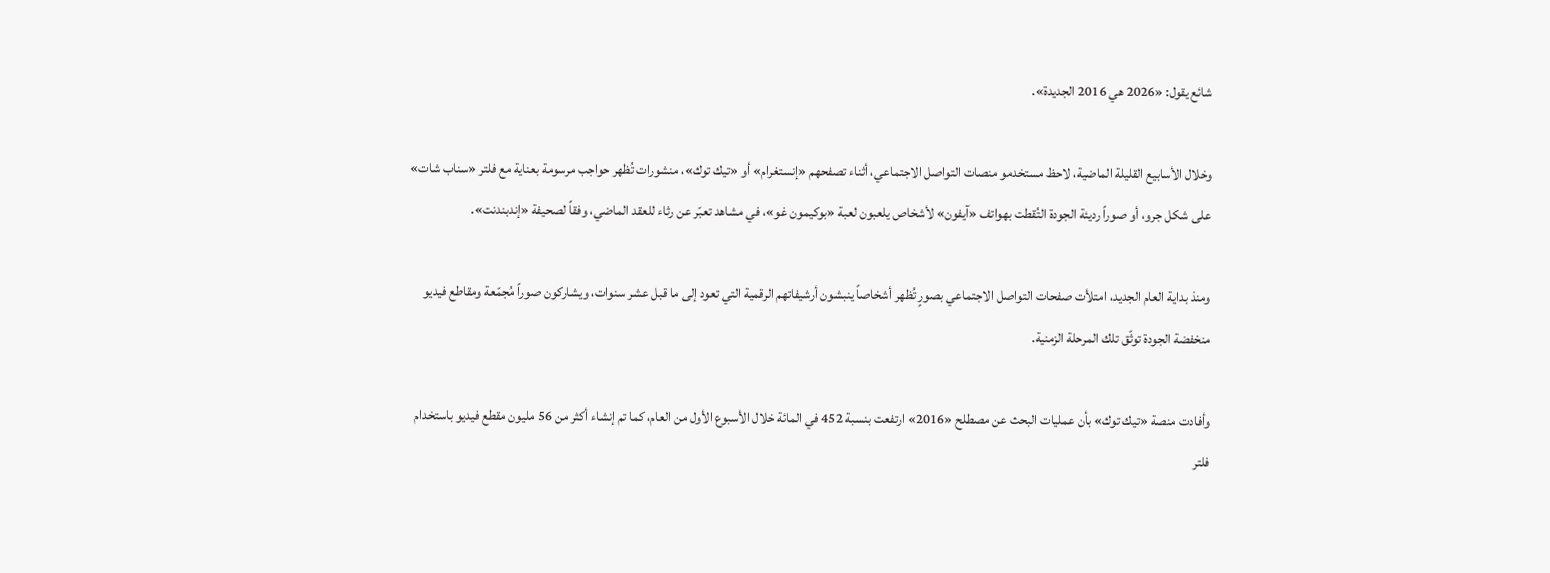شائع يقول: «2026 هي 2016 الجديدة».

وخلال الأسابيع القليلة الماضية، لاحظ مستخدمو منصات التواصل الاجتماعي، أثناء تصفحهم «إنستغرام» أو «تيك توك»، منشورات تُظهر حواجب مرسومة بعناية مع فلتر «سناب شات» على شكل جرو، أو صوراً رديئة الجودة التُقطت بهواتف «آيفون» لأشخاص يلعبون لعبة «بوكيمون غو»، في مشاهد تعبّر عن رثاء للعقد الماضي، وفقاً لصحيفة «إندبندنت».

ومنذ بداية العام الجديد، امتلأت صفحات التواصل الاجتماعي بصورٍ تُظهر أشخاصاً ينبشون أرشيفاتهم الرقمية التي تعود إلى ما قبل عشر سنوات، ويشاركون صوراً مُجمّعة ومقاطع فيديو منخفضة الجودة توثّق تلك المرحلة الزمنية.

وأفادت منصة «تيك توك» بأن عمليات البحث عن مصطلح «2016» ارتفعت بنسبة 452 في المائة خلال الأسبوع الأول من العام، كما تم إنشاء أكثر من 56 مليون مقطع فيديو باستخدام فلتر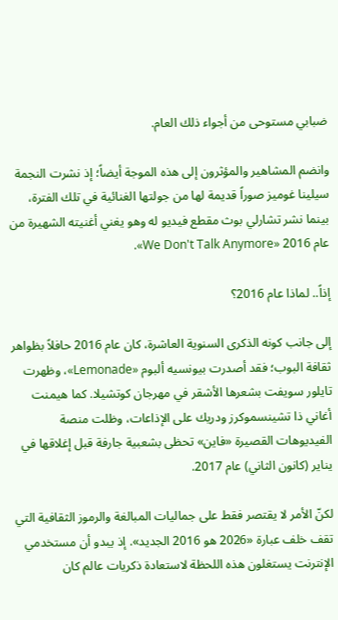ضبابي مستوحى من أجواء ذلك العام.

وانضم المشاهير والمؤثرون إلى هذه الموجة أيضاً؛ إذ نشرت النجمة سيلينا غوميز صوراً قديمة لها من جولتها الغنائية في تلك الفترة، بينما نشر تشارلي بوث مقطع فيديو له وهو يغني أغنيته الشهيرة من عام 2016 «We Don't Talk Anymore».

إذاً.. لماذا عام 2016؟

إلى جانب كونه الذكرى السنوية العاشرة، كان عام 2016 حافلاً بظواهر ثقافة البوب؛ فقد أصدرت بيونسيه ألبوم «Lemonade»، وظهرت تايلور سويفت بشعرها الأشقر في مهرجان كوتشيلا. كما هيمنت أغاني ذا تشينسموكرز ودريك على الإذاعات، وظلت منصة الفيديوهات القصيرة «فاين» تحظى بشعبية جارفة قبل إغلاقها في يناير (كانون الثاني) عام 2017.

لكنّ الأمر لا يقتصر فقط على جماليات المبالغة والرموز الثقافية التي تقف خلف عبارة «2026 هو 2016 الجديد». إذ يبدو أن مستخدمي الإنترنت يستغلون هذه اللحظة لاستعادة ذكريات عالم كان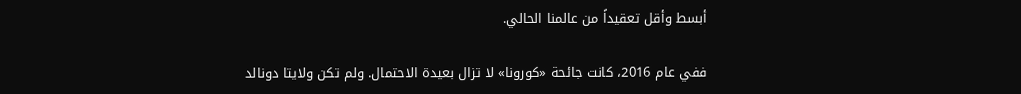أبسط وأقل تعقيداً من عالمنا الحالي.

ففي عام 2016، كانت جائحة «كورونا» لا تزال بعيدة الاحتمال. ولم تكن ولايتا دونالد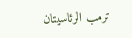ترمب الرئاسيتان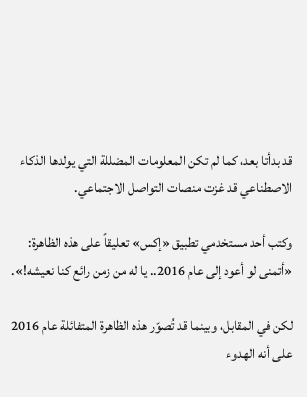قد بدأتا بعد، كما لم تكن المعلومات المضللة التي يولدها الذكاء الاصطناعي قد غزت منصات التواصل الاجتماعي.

وكتب أحد مستخدمي تطبيق «إكس» تعليقاً على هذه الظاهرة: «أتمنى لو أعود إلى عام 2016.. يا له من زمن رائع كنا نعيشه!».

لكن في المقابل، وبينما قد تُصوّر هذه الظاهرة المتفائلة عام 2016 على أنه الهدوء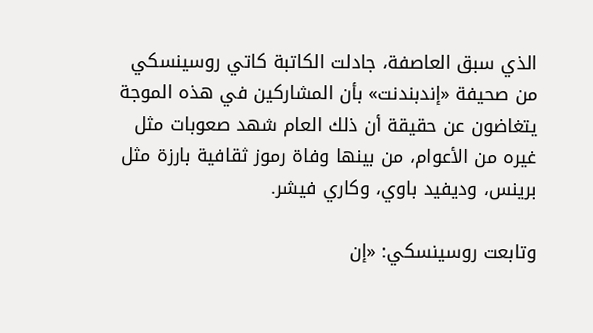الذي سبق العاصفة، جادلت الكاتبة كاتي روسينسكي من صحيفة «إندبندنت» بأن المشاركين في هذه الموجة يتغاضون عن حقيقة أن ذلك العام شهد صعوبات مثل غيره من الأعوام، من بينها وفاة رموز ثقافية بارزة مثل برينس، وديفيد باوي، وكاري فيشر.

وتابعت روسينسكي: «إن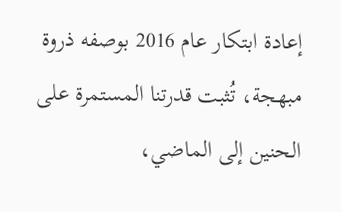إعادة ابتكار عام 2016 بوصفه ذروة مبهجة، تُثبت قدرتنا المستمرة على الحنين إلى الماضي،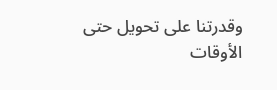وقدرتنا على تحويل حتى الأوقات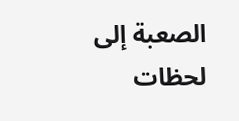الصعبة إلى لحظات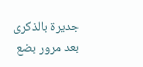جديرة بالذكرى بعد مرور بضع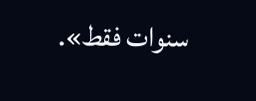سنوات فقط».